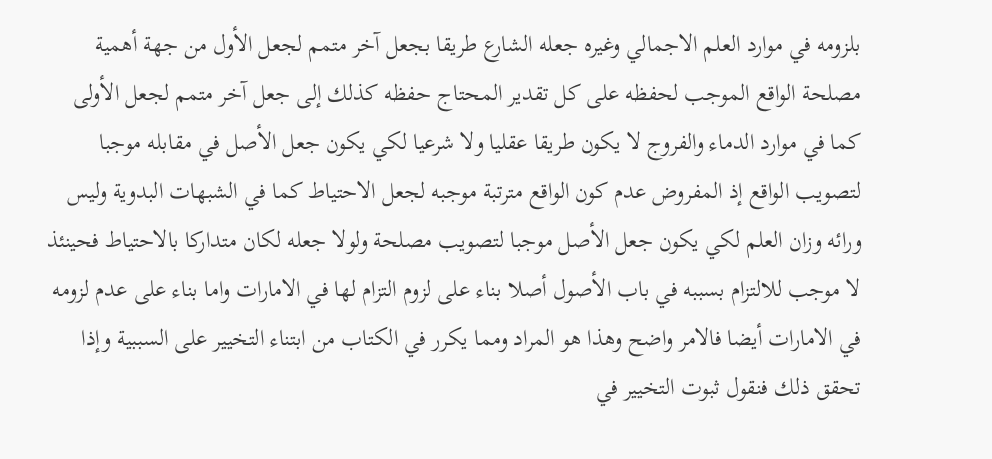بلزومه في موارد العلم الاجمالي وغيره جعله الشارع طريقا بجعل آخر متمم لجعل الأول من جهة أهمية مصلحة الواقع الموجب لحفظه على كل تقدير المحتاج حفظه كذلك إلى جعل آخر متمم لجعل الأولى كما في موارد الدماء والفروج لا يكون طريقا عقليا ولا شرعيا لكي يكون جعل الأصل في مقابله موجبا لتصويب الواقع إذ المفروض عدم كون الواقع مترتبة موجبه لجعل الاحتياط كما في الشبهات البدوية وليس ورائه وزان العلم لكي يكون جعل الأصل موجبا لتصويب مصلحة ولولا جعله لكان متداركا بالاحتياط فحينئذ لا موجب للالتزام بسببه في باب الأصول أصلا بناء على لزوم التزام لها في الامارات واما بناء على عدم لزومه في الامارات أيضا فالامر واضح وهذا هو المراد ومما يكرر في الكتاب من ابتناء التخيير على السببية وإذا تحقق ذلك فنقول ثبوت التخيير في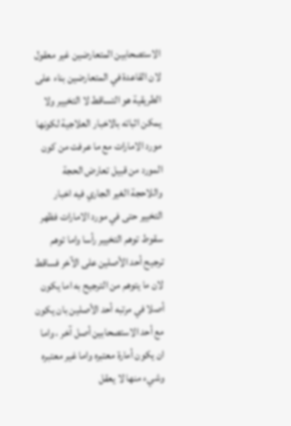الاستصحابين المتعارضين غير معقول لان القاعدة في المتعارضين بناء على الطريقية هو التساقط لا التخيير ولا يمكن اثباته بالاخبار العلاجية لكونها مورد الامارات مع ما عرفت من كون المورد من قبيل تعارض الحجة واللاحجة الغير الجاري فيه اخبار التخيير حتى في مورد الامارات فظهر سقوط توهم التخيير رأسا واما توهم ترجيح أحد الأصلين على الآخر فساقط لان ما يتوهم من الترجيح به اما يكون أصلا في مرتبه أحد الأصلين بان يكون مع أحد الاستصحابين أصل آخر ، واما ان يكون أمارة معتبره واما غير معتبره وشيء منها لا يعقل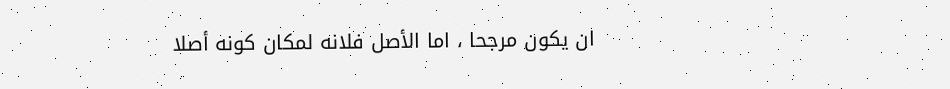ان يكون مرجحا ، اما الأصل فلانه لمكان كونه أصلا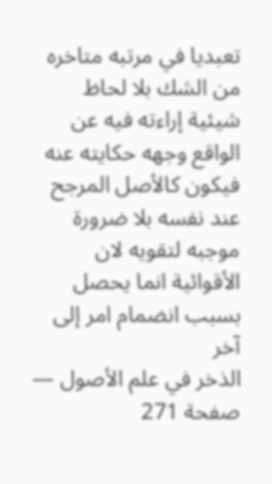تعبديا في مرتبه متاخره من الشك بلا لحاظ شيئية إراءته فيه عن الواقع وجهه حكايته عنه فيكون كالأصل المرجح عند نفسه بلا ضرورة موجبه لتقويه لان الأقوائية انما يحصل بسبب انضمام امر إلى آخر
الذخر في علم الأصول — صفحة 271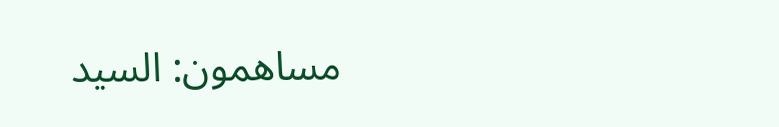مساهمون: السيد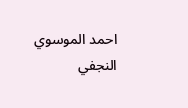احمد الموسوي النجفي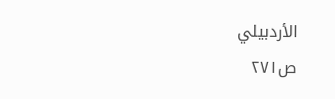الأردبيلي
ص٢٧١